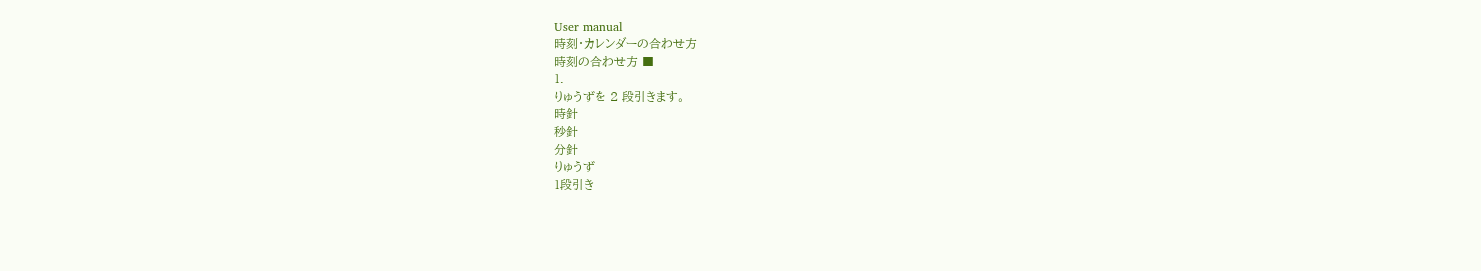User manual
時刻・カレンダーの合わせ方
時刻の合わせ方 ■
1.
りゅうずを 2 段引きます。
時針
秒針
分針
りゅうず
1段引き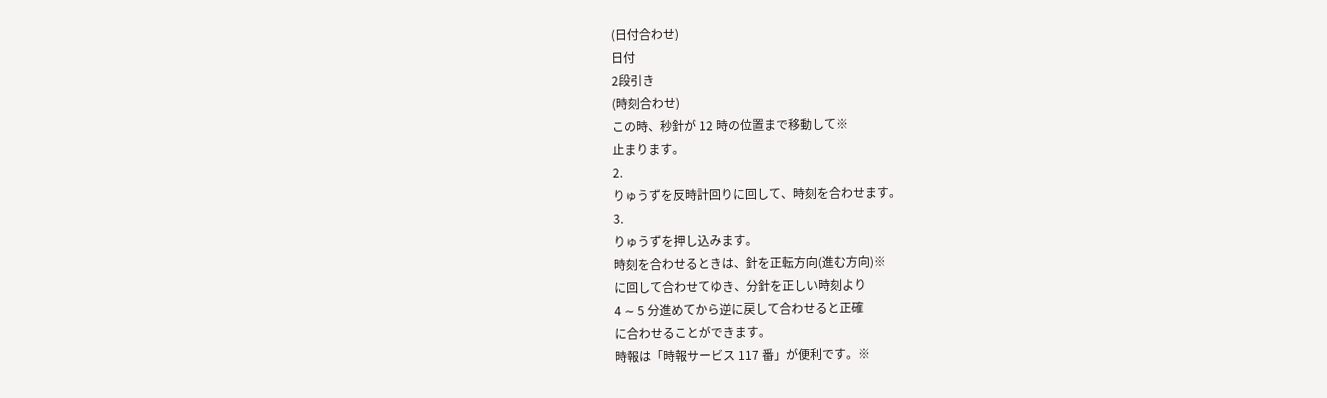(日付合わせ)
日付
2段引き
(時刻合わせ)
この時、秒針が 12 時の位置まで移動して※
止まります。
2.
りゅうずを反時計回りに回して、時刻を合わせます。
3.
りゅうずを押し込みます。
時刻を合わせるときは、針を正転方向(進む方向)※
に回して合わせてゆき、分針を正しい時刻より
4 ∼ 5 分進めてから逆に戻して合わせると正確
に合わせることができます。
時報は「時報サービス 117 番」が便利です。※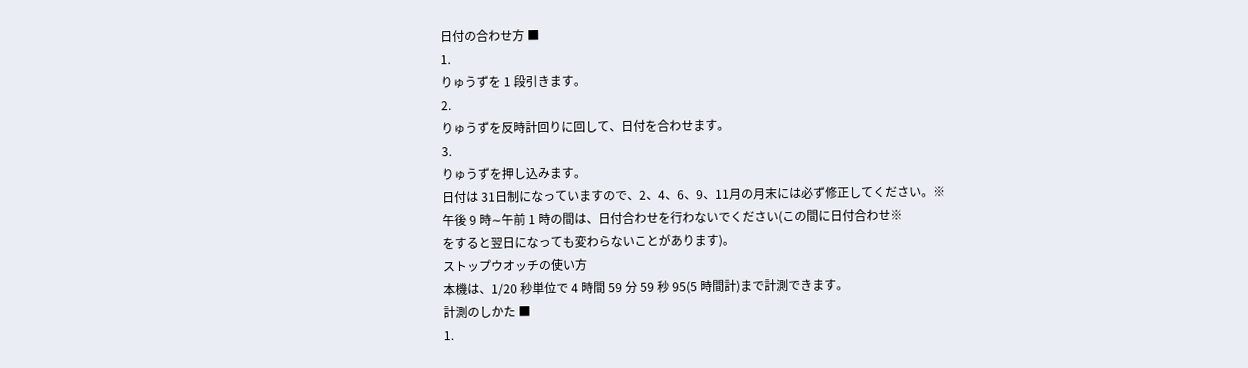日付の合わせ方 ■
1.
りゅうずを 1 段引きます。
2.
りゅうずを反時計回りに回して、日付を合わせます。
3.
りゅうずを押し込みます。
日付は 31日制になっていますので、2、4、6、9、11月の月末には必ず修正してください。※
午後 9 時∼午前 1 時の間は、日付合わせを行わないでください(この間に日付合わせ※
をすると翌日になっても変わらないことがあります)。
ストップウオッチの使い方
本機は、1/20 秒単位で 4 時間 59 分 59 秒 95(5 時間計)まで計測できます。
計測のしかた ■
1.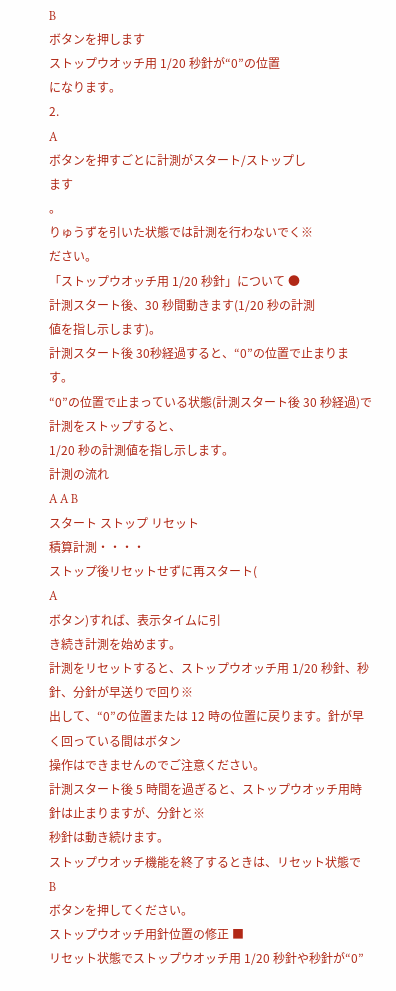B
ボタンを押します
ストップウオッチ用 1/20 秒針が“0”の位置
になります。
2.
A
ボタンを押すごとに計測がスタート/ストップし
ます
。
りゅうずを引いた状態では計測を行わないでく※
ださい。
「ストップウオッチ用 1/20 秒針」について ●
計測スタート後、30 秒間動きます(1/20 秒の計測
値を指し示します)。
計測スタート後 30秒経過すると、“0”の位置で止まります。
“0”の位置で止まっている状態(計測スタート後 30 秒経過)で計測をストップすると、
1/20 秒の計測値を指し示します。
計測の流れ
A A B
スタート ストップ リセット
積算計測・・・・
ストップ後リセットせずに再スタート(
A
ボタン)すれば、表示タイムに引
き続き計測を始めます。
計測をリセットすると、ストップウオッチ用 1/20 秒針、秒針、分針が早送りで回り※
出して、“0”の位置または 12 時の位置に戻ります。針が早く回っている間はボタン
操作はできませんのでご注意ください。
計測スタート後 5 時間を過ぎると、ストップウオッチ用時針は止まりますが、分針と※
秒針は動き続けます。
ストップウオッチ機能を終了するときは、リセット状態で
B
ボタンを押してください。
ストップウオッチ用針位置の修正 ■
リセット状態でストップウオッチ用 1/20 秒針や秒針が“0”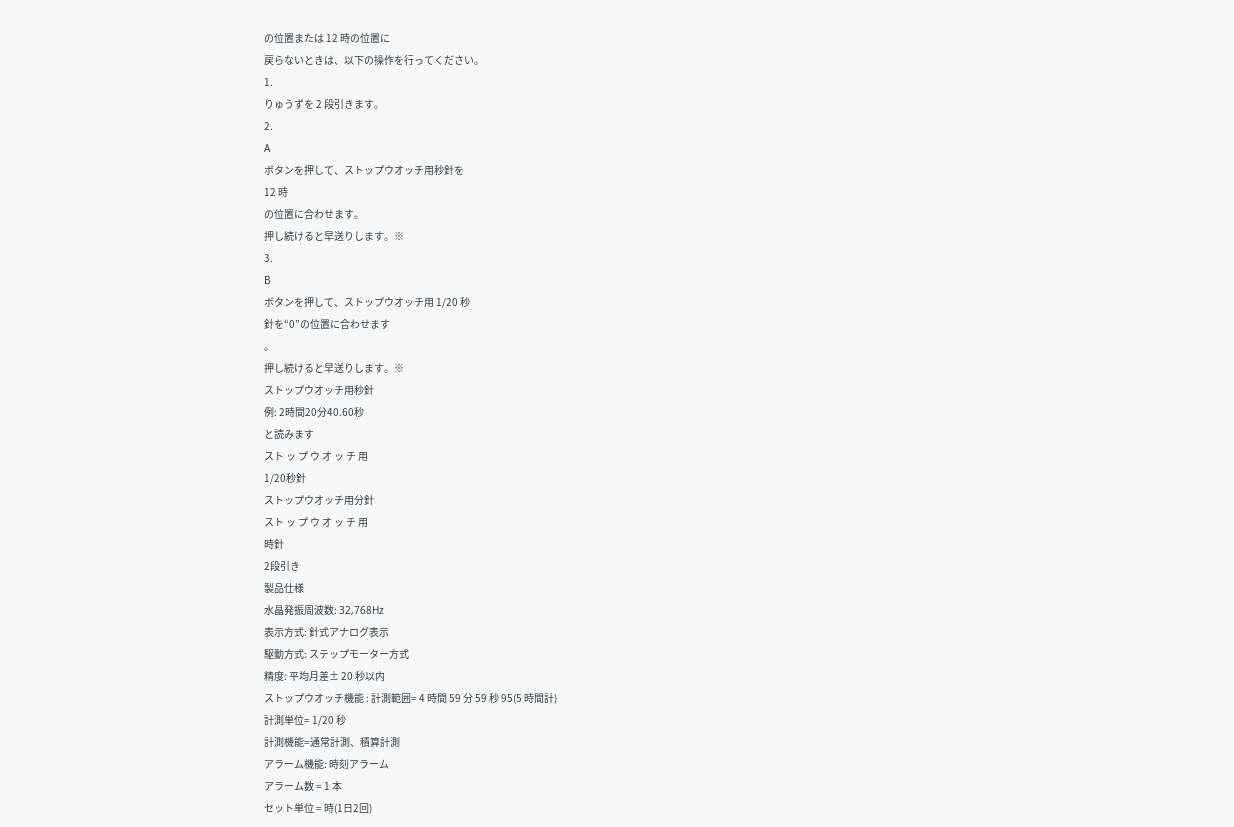の位置または 12 時の位置に
戻らないときは、以下の操作を行ってください。
1.
りゅうずを 2 段引きます。
2.
A
ボタンを押して、ストップウオッチ用秒針を
12 時
の位置に合わせます。
押し続けると早送りします。※
3.
B
ボタンを押して、ストップウオッチ用 1/20 秒
針を“0”の位置に合わせます
。
押し続けると早送りします。※
ストップウオッチ用秒針
例: 2時間20分40.60秒
と読みます
スト ッ プ ウ オ ッ チ 用
1/20秒針
ストップウオッチ用分針
スト ッ プ ウ オ ッ チ 用
時針
2段引き
製品仕様
水晶発振周波数: 32,768Hz
表示方式: 針式アナログ表示
駆動方式: ステップモーター方式
精度: 平均月差± 20 秒以内
ストップウオッチ機能 : 計測範囲= 4 時間 59 分 59 秒 95(5 時間計)
計測単位= 1/20 秒
計測機能=通常計測、積算計測
アラーム機能: 時刻アラーム
アラーム数 = 1 本
セット単位 = 時(1日2回)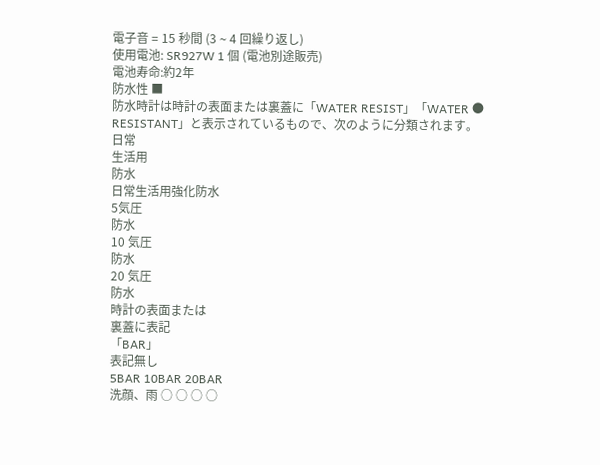電子音 = 15 秒間 (3 ∼ 4 回繰り返し)
使用電池: SR927W 1 個 (電池別途販売)
電池寿命:約2年
防水性 ■
防水時計は時計の表面または裏蓋に「WATER RESIST」「WATER ●
RESISTANT」と表示されているもので、次のように分類されます。
日常
生活用
防水
日常生活用強化防水
5気圧
防水
10 気圧
防水
20 気圧
防水
時計の表面または
裏蓋に表記
「BAR」
表記無し
5BAR 10BAR 20BAR
洗顔、雨 ○ ○ ○ ○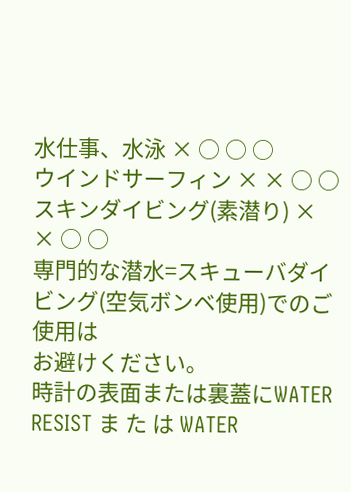水仕事、水泳 × ○ ○ ○
ウインドサーフィン × × ○ ○
スキンダイビング(素潜り) × × ○ ○
専門的な潜水=スキューバダイビング(空気ボンベ使用)でのご使用は
お避けください。
時計の表面または裏蓋にWATER RESIST ま た は WATER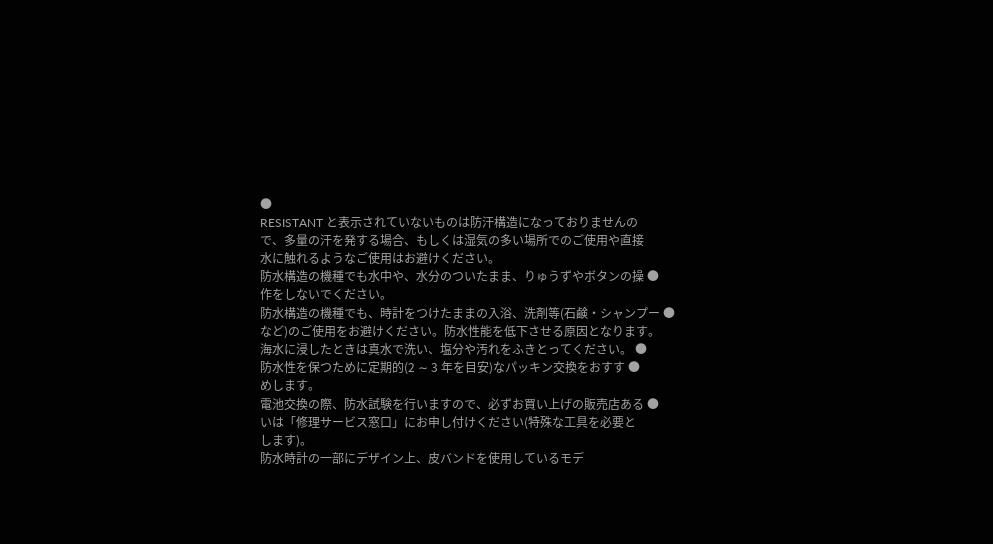●
RESISTANT と表示されていないものは防汗構造になっておりませんの
で、多量の汗を発する場合、もしくは湿気の多い場所でのご使用や直接
水に触れるようなご使用はお避けください。
防水構造の機種でも水中や、水分のついたまま、りゅうずやボタンの操 ●
作をしないでください。
防水構造の機種でも、時計をつけたままの入浴、洗剤等(石鹸・シャンプー ●
など)のご使用をお避けください。防水性能を低下させる原因となります。
海水に浸したときは真水で洗い、塩分や汚れをふきとってください。 ●
防水性を保つために定期的(2 ∼ 3 年を目安)なパッキン交換をおすす ●
めします。
電池交換の際、防水試験を行いますので、必ずお買い上げの販売店ある ●
いは「修理サービス窓口」にお申し付けください(特殊な工具を必要と
します)。
防水時計の一部にデザイン上、皮バンドを使用しているモデ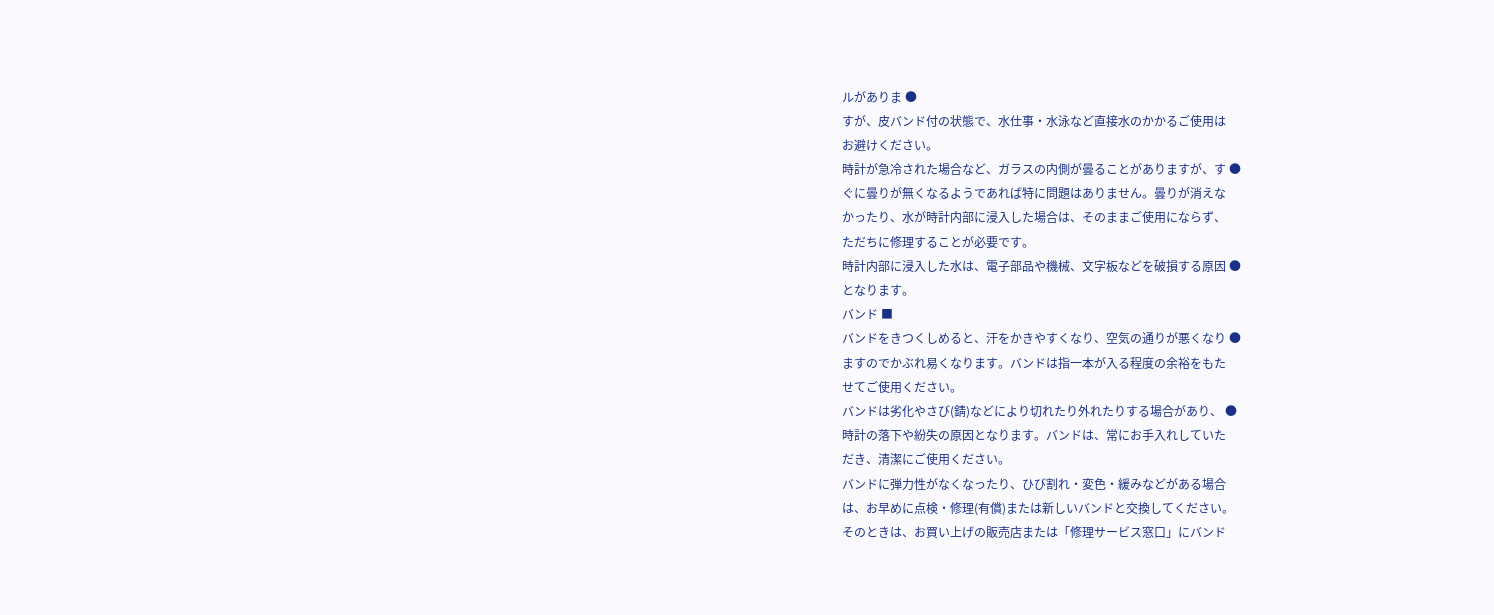ルがありま ●
すが、皮バンド付の状態で、水仕事・水泳など直接水のかかるご使用は
お避けください。
時計が急冷された場合など、ガラスの内側が曇ることがありますが、す ●
ぐに曇りが無くなるようであれば特に問題はありません。曇りが消えな
かったり、水が時計内部に浸入した場合は、そのままご使用にならず、
ただちに修理することが必要です。
時計内部に浸入した水は、電子部品や機械、文字板などを破損する原因 ●
となります。
バンド ■
バンドをきつくしめると、汗をかきやすくなり、空気の通りが悪くなり ●
ますのでかぶれ易くなります。バンドは指一本が入る程度の余裕をもた
せてご使用ください。
バンドは劣化やさび(錆)などにより切れたり外れたりする場合があり、 ●
時計の落下や紛失の原因となります。バンドは、常にお手入れしていた
だき、清潔にご使用ください。
バンドに弾力性がなくなったり、ひび割れ・変色・緩みなどがある場合
は、お早めに点検・修理(有償)または新しいバンドと交換してください。
そのときは、お買い上げの販売店または「修理サービス窓口」にバンド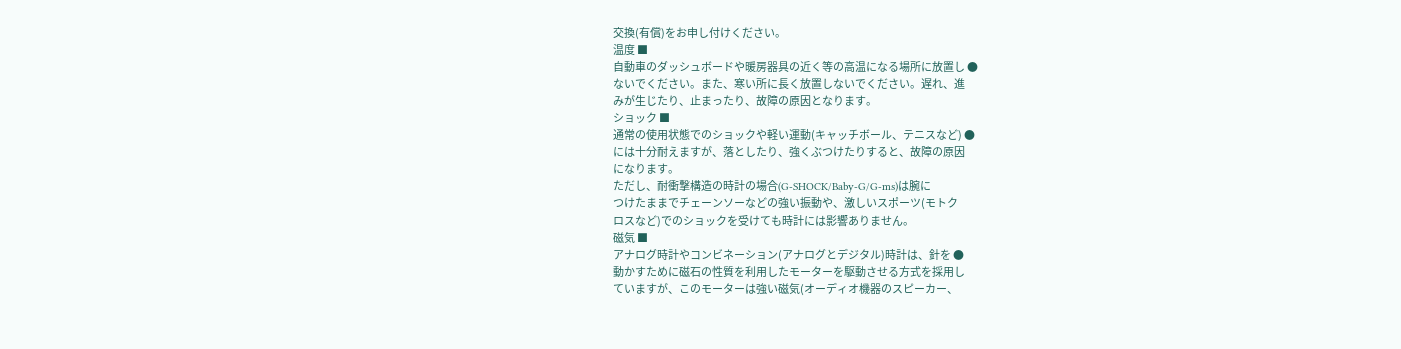交換(有償)をお申し付けください。
温度 ■
自動車のダッシュボードや暖房器具の近く等の高温になる場所に放置し ●
ないでください。また、寒い所に長く放置しないでください。遅れ、進
みが生じたり、止まったり、故障の原因となります。
ショック ■
通常の使用状態でのショックや軽い運動(キャッチボール、テニスなど) ●
には十分耐えますが、落としたり、強くぶつけたりすると、故障の原因
になります。
ただし、耐衝撃構造の時計の場合(G-SHOCK/Baby-G/G-ms)は腕に
つけたままでチェーンソーなどの強い振動や、激しいスポーツ(モトク
ロスなど)でのショックを受けても時計には影響ありません。
磁気 ■
アナログ時計やコンビネーション(アナログとデジタル)時計は、針を ●
動かすために磁石の性質を利用したモーターを駆動させる方式を採用し
ていますが、このモーターは強い磁気(オーディオ機器のスピーカー、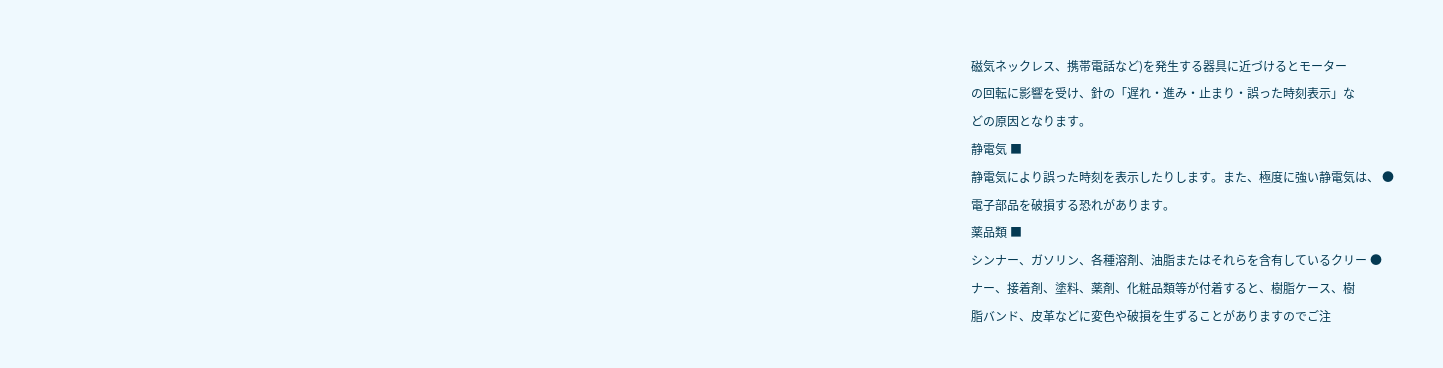磁気ネックレス、携帯電話など)を発生する器具に近づけるとモーター
の回転に影響を受け、針の「遅れ・進み・止まり・誤った時刻表示」な
どの原因となります。
静電気 ■
静電気により誤った時刻を表示したりします。また、極度に強い静電気は、 ●
電子部品を破損する恐れがあります。
薬品類 ■
シンナー、ガソリン、各種溶剤、油脂またはそれらを含有しているクリー ●
ナー、接着剤、塗料、薬剤、化粧品類等が付着すると、樹脂ケース、樹
脂バンド、皮革などに変色や破損を生ずることがありますのでご注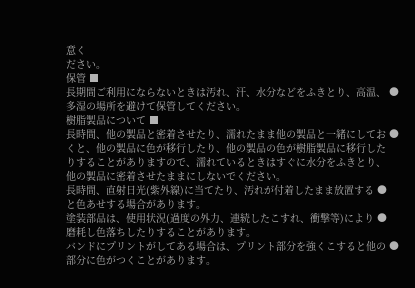意く
ださい。
保管 ■
長期間ご利用にならないときは汚れ、汗、水分などをふきとり、高温、 ●
多湿の場所を避けて保管してください。
樹脂製品について ■
長時間、他の製品と密着させたり、濡れたまま他の製品と一緒にしてお ●
くと、他の製品に色が移行したり、他の製品の色が樹脂製品に移行した
りすることがありますので、濡れているときはすぐに水分をふきとり、
他の製品に密着させたままにしないでください。
長時間、直射日光(紫外線)に当てたり、汚れが付着したまま放置する ●
と色あせする場合があります。
塗装部品は、使用状況(過度の外力、連続したこすれ、衝撃等)により ●
磨耗し色落ちしたりすることがあります。
バンドにプリントがしてある場合は、プリント部分を強くこすると他の ●
部分に色がつくことがあります。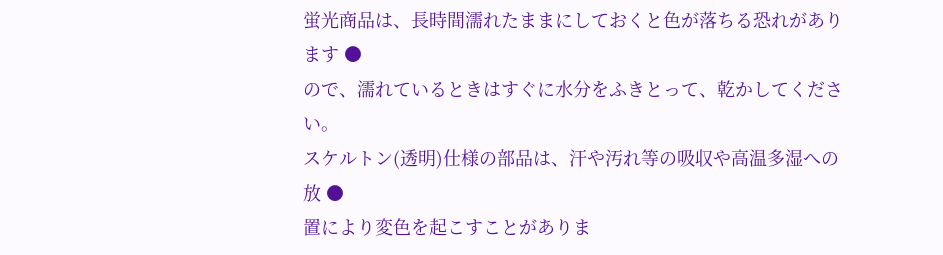蛍光商品は、長時間濡れたままにしておくと色が落ちる恐れがあります ●
ので、濡れているときはすぐに水分をふきとって、乾かしてください。
スケルトン(透明)仕様の部品は、汗や汚れ等の吸収や高温多湿への放 ●
置により変色を起こすことがありま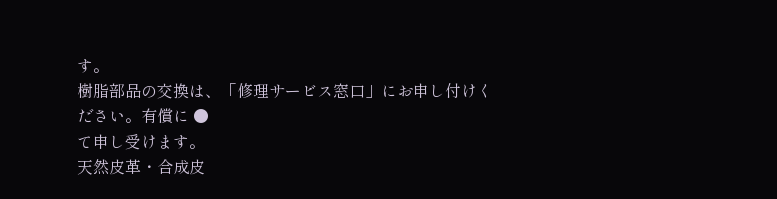す。
樹脂部品の交換は、「修理サービス窓口」にお申し付けください。有償に ●
て申し受けます。
天然皮革・合成皮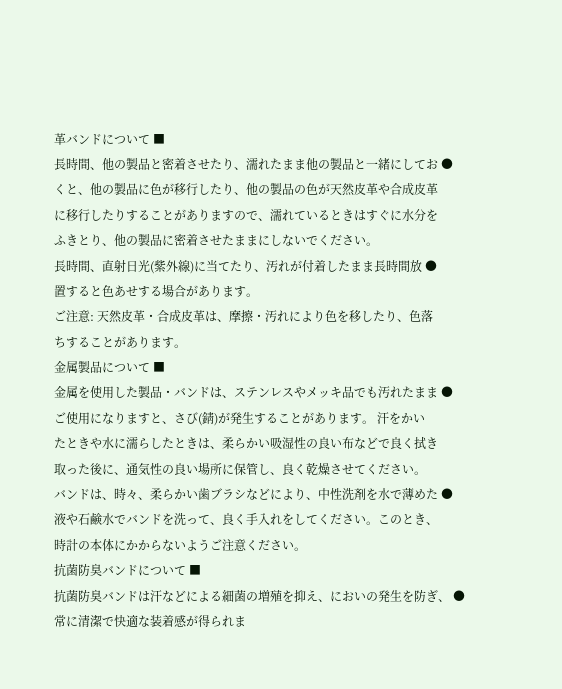革バンドについて ■
長時間、他の製品と密着させたり、濡れたまま他の製品と一緒にしてお ●
くと、他の製品に色が移行したり、他の製品の色が天然皮革や合成皮革
に移行したりすることがありますので、濡れているときはすぐに水分を
ふきとり、他の製品に密着させたままにしないでください。
長時間、直射日光(紫外線)に当てたり、汚れが付着したまま長時間放 ●
置すると色あせする場合があります。
ご注意: 天然皮革・合成皮革は、摩擦・汚れにより色を移したり、色落
ちすることがあります。
金属製品について ■
金属を使用した製品・バンドは、ステンレスやメッキ品でも汚れたまま ●
ご使用になりますと、さび(錆)が発生することがあります。 汗をかい
たときや水に濡らしたときは、柔らかい吸湿性の良い布などで良く拭き
取った後に、通気性の良い場所に保管し、良く乾燥させてください。
バンドは、時々、柔らかい歯ブラシなどにより、中性洗剤を水で薄めた ●
液や石鹸水でバンドを洗って、良く手入れをしてください。このとき、
時計の本体にかからないようご注意ください。
抗菌防臭バンドについて ■
抗菌防臭バンドは汗などによる細菌の増殖を抑え、においの発生を防ぎ、 ●
常に清潔で快適な装着感が得られま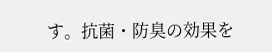す。抗菌・防臭の効果を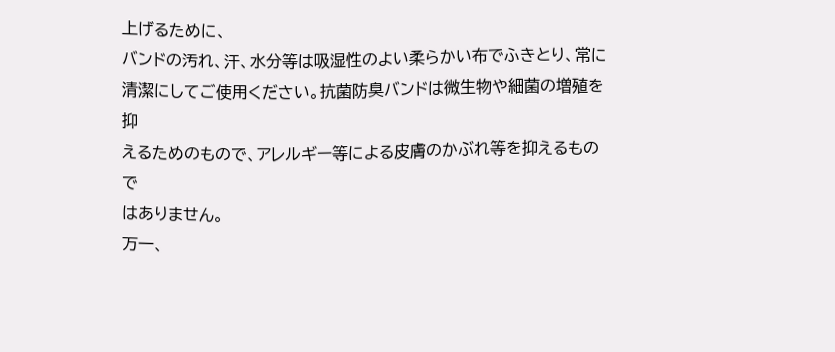上げるために、
バンドの汚れ、汗、水分等は吸湿性のよい柔らかい布でふきとり、常に
清潔にしてご使用ください。抗菌防臭バンドは微生物や細菌の増殖を抑
えるためのもので、アレルギー等による皮膚のかぶれ等を抑えるもので
はありません。
万一、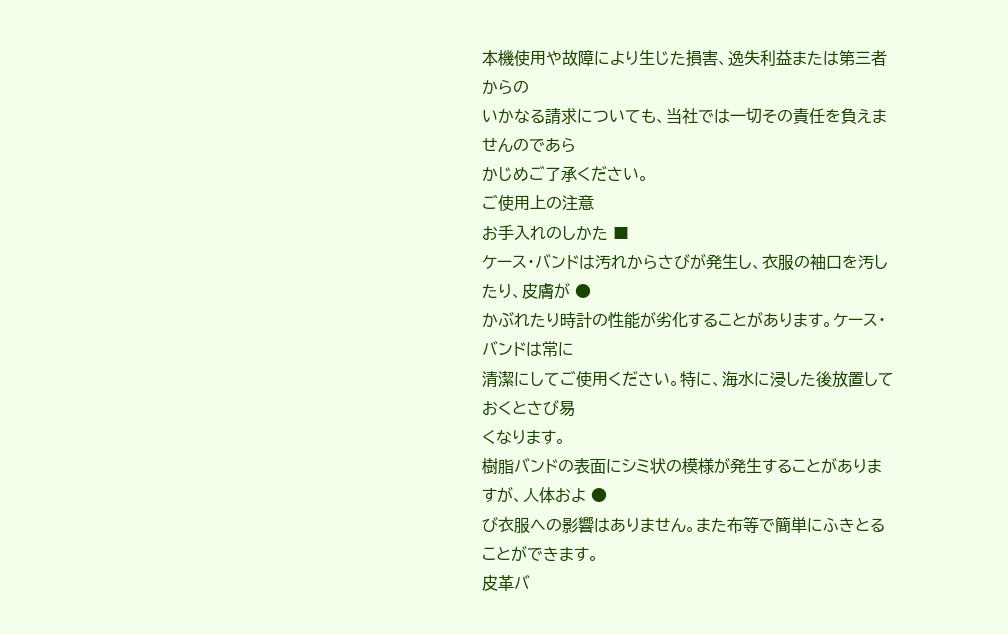本機使用や故障により生じた損害、逸失利益または第三者からの
いかなる請求についても、当社では一切その責任を負えませんのであら
かじめご了承ください。
ご使用上の注意
お手入れのしかた ■
ケース・バンドは汚れからさびが発生し、衣服の袖口を汚したり、皮膚が ●
かぶれたり時計の性能が劣化することがあります。ケース・バンドは常に
清潔にしてご使用ください。特に、海水に浸した後放置しておくとさび易
くなります。
樹脂バンドの表面にシミ状の模様が発生することがありますが、人体およ ●
び衣服への影響はありません。また布等で簡単にふきとることができます。
皮革バ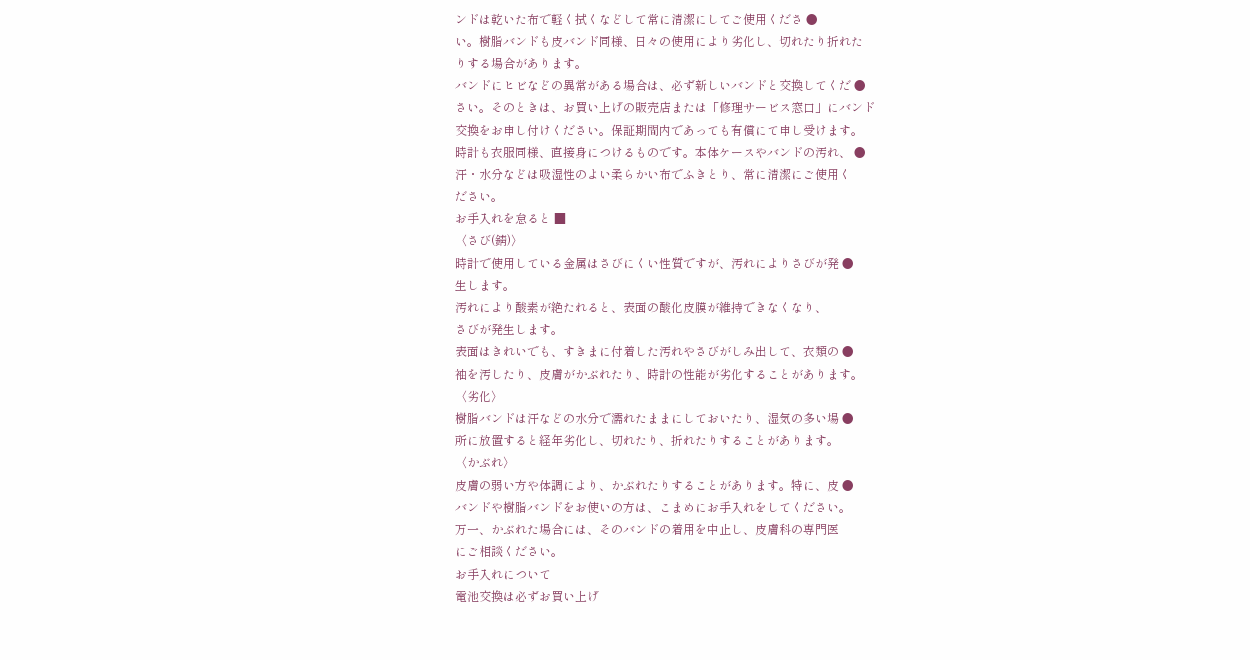ンドは乾いた布で軽く拭くなどして常に清潔にしてご使用くださ ●
い。樹脂バンドも皮バンド同様、日々の使用により劣化し、切れたり折れた
りする場合があります。
バンドにヒビなどの異常がある場合は、必ず新しいバンドと交換してくだ ●
さい。そのときは、お買い上げの販売店または「修理サービス窓口」にバンド
交換をお申し付けください。保証期間内であっても有償にて申し受けます。
時計も衣服同様、直接身につけるものです。本体ケースやバンドの汚れ、 ●
汗・水分などは吸湿性のよい柔らかい布でふきとり、常に清潔にご使用く
ださい。
お手入れを怠ると ■
〈さび(錆)〉
時計で使用している金属はさびにくい性質ですが、汚れによりさびが発 ●
生します。
汚れにより酸素が絶たれると、表面の酸化皮膜が維持できなくなり、
さびが発生します。
表面はきれいでも、すきまに付着した汚れやさびがしみ出して、衣類の ●
袖を汚したり、皮膚がかぶれたり、時計の性能が劣化することがあります。
〈劣化〉
樹脂バンドは汗などの水分で濡れたままにしておいたり、湿気の多い場 ●
所に放置すると経年劣化し、切れたり、折れたりすることがあります。
〈かぶれ〉
皮膚の弱い方や体調により、かぶれたりすることがあります。特に、皮 ●
バンドや樹脂バンドをお使いの方は、こまめにお手入れをしてください。
万一、かぶれた場合には、そのバンドの着用を中止し、皮膚科の専門医
にご相談ください。
お手入れについて
電池交換は必ずお買い上げ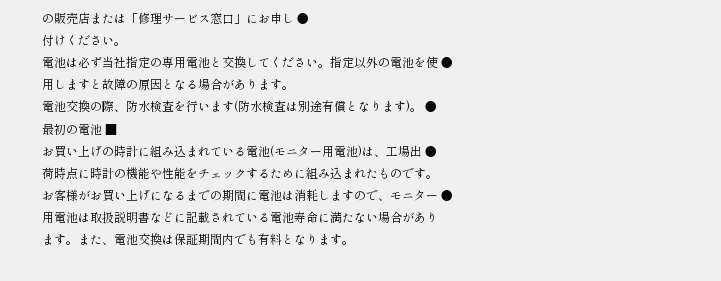の販売店または「修理サービス窓口」にお申し ●
付けください。
電池は必ず当社指定の専用電池と交換してください。指定以外の電池を使 ●
用しますと故障の原因となる場合があります。
電池交換の際、防水検査を行います(防水検査は別途有償となります)。 ●
最初の電池 ■
お買い上げの時計に組み込まれている電池(モニター用電池)は、工場出 ●
荷時点に時計の機能や性能をチェックするために組み込まれたものです。
お客様がお買い上げになるまでの期間に電池は消耗しますので、モニター ●
用電池は取扱説明書などに記載されている電池寿命に満たない場合があり
ます。また、電池交換は保証期間内でも有料となります。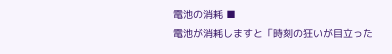電池の消耗 ■
電池が消耗しますと「時刻の狂いが目立った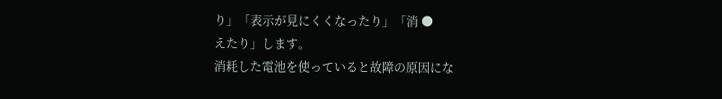り」「表示が見にくくなったり」「消 ●
えたり」します。
消耗した電池を使っていると故障の原因にな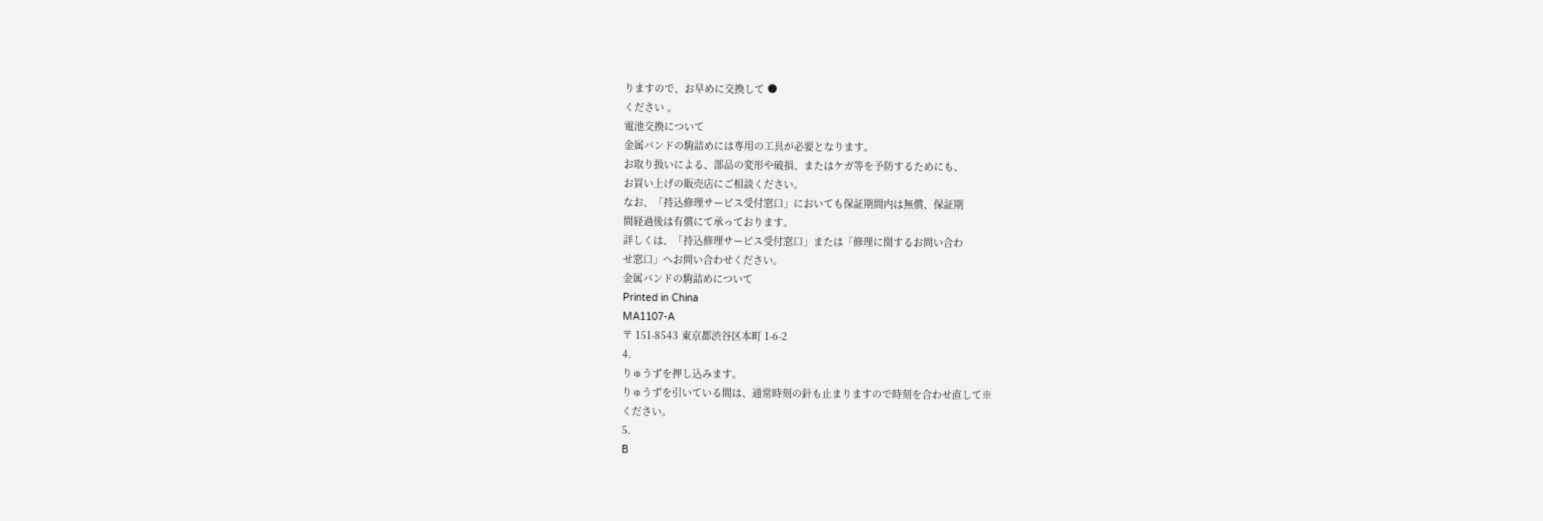りますので、お早めに交換して ●
ください 。
電池交換について
金属バンドの駒詰めには専用の工具が必要となります。
お取り扱いによる、部品の変形や破損、またはケガ等を予防するためにも、
お買い上げの販売店にご相談ください。
なお、「持込修理サービス受付窓口」においても保証期間内は無償、保証期
間経過後は有償にて承っております。
詳しくは、「持込修理サービス受付窓口」または「修理に関するお問い合わ
せ窓口」へお問い合わせください。
金属バンドの駒詰めについて
Printed in China
MA1107-A
〒 151-8543 東京都渋谷区本町 1-6-2
4.
りゅうずを押し込みます。
りゅうずを引いている間は、通常時刻の針も止まりますので時刻を合わせ直して※
ください。
5.
B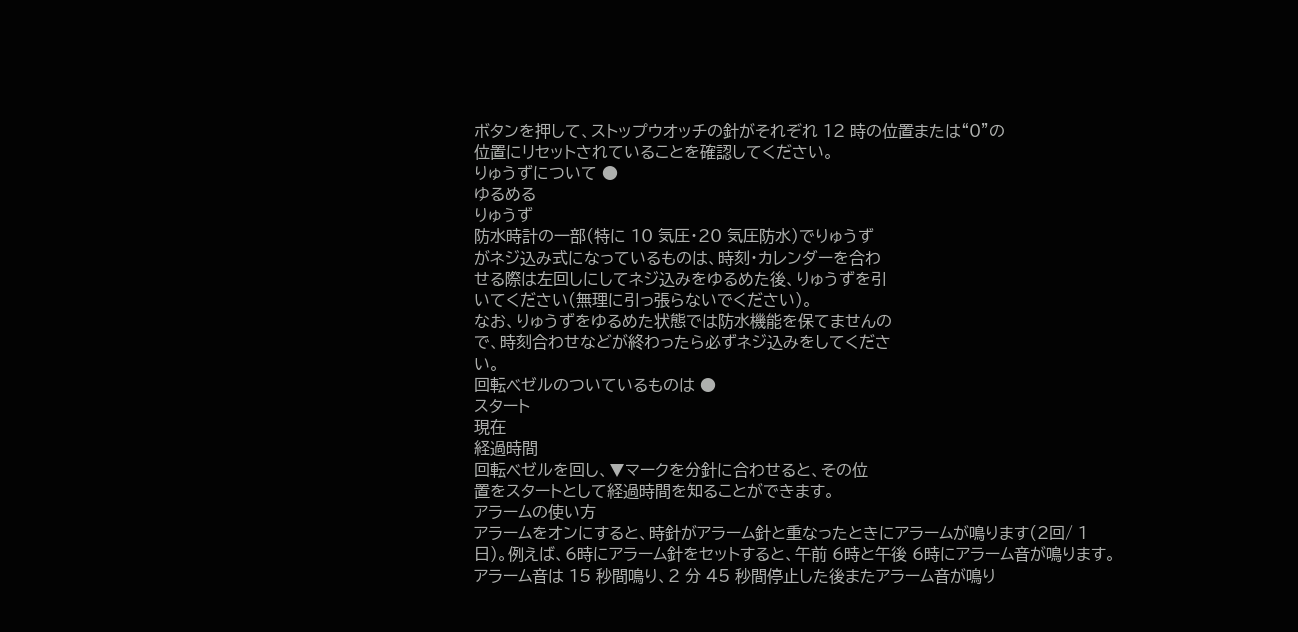ボタンを押して、ストップウオッチの針がそれぞれ 12 時の位置または“0”の
位置にリセットされていることを確認してください。
りゅうずについて ●
ゆるめる
りゅうず
防水時計の一部(特に 10 気圧・20 気圧防水)でりゅうず
がネジ込み式になっているものは、時刻・カレンダーを合わ
せる際は左回しにしてネジ込みをゆるめた後、りゅうずを引
いてください(無理に引っ張らないでください)。
なお、りゅうずをゆるめた状態では防水機能を保てませんの
で、時刻合わせなどが終わったら必ずネジ込みをしてくださ
い。
回転ベゼルのついているものは ●
スタート
現在
経過時間
回転ベゼルを回し、▼マークを分針に合わせると、その位
置をスタートとして経過時間を知ることができます。
アラームの使い方
アラームをオンにすると、時針がアラーム針と重なったときにアラームが鳴ります(2回/ 1
日)。例えば、6時にアラーム針をセットすると、午前 6時と午後 6時にアラーム音が鳴ります。
アラーム音は 15 秒間鳴り、2 分 45 秒間停止した後またアラーム音が鳴り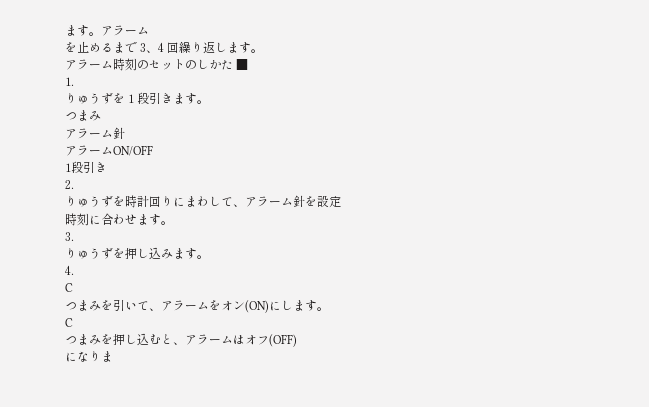ます。アラーム
を止めるまで 3、4 回繰り返します。
アラーム時刻のセットのしかた ■
1.
りゅうずを 1 段引きます。
つまみ
アラーム針
アラームON/OFF
1段引き
2.
りゅうずを時計回りにまわして、アラーム針を設定
時刻に合わせます。
3.
りゅうずを押し込みます。
4.
C
つまみを引いて、アラームをオン(ON)にします。
C
つまみを押し込むと、アラームはオフ(OFF)
になりま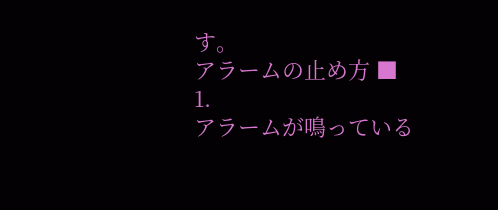す。
アラームの止め方 ■
1.
アラームが鳴っている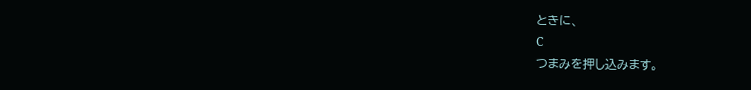ときに、
C
つまみを押し込みます。